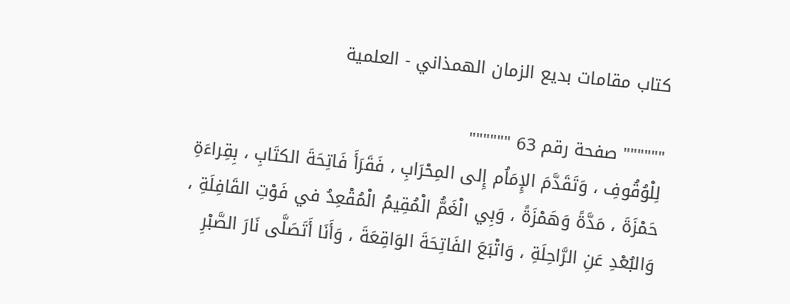كتاب مقامات بديع الزمان الهمذاني - العلمية

"""""" صفحة رقم 63 """"""
لِلْوُقُوفِ ، وَتَقَدَّمَ الإِمَاُم إِلى المِحْرَابِ ، فَقَرَأَ فَاتِحَةَ الكتَابِ ، بِقِراءَةِ حَمْزَةَ ، مَدَّةً وَهَمْزَةً ، وَبِي الْغَمُّ الْمُقِيمُ الْمُقْعِدُ في فَوْتِ القَافِلَةِ ، وَالبُعْدِ عَنِ الرَّاحِلَةِ ، وَاتْبَعَ الفَاتِحَةَ الوَاقِعَةَ ، وَأَنَا أَتَصَلَّى نَارَ الصَّبْرِ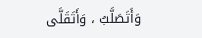وَأَتَصَلَّبُ ، وَأَتَقَلَّى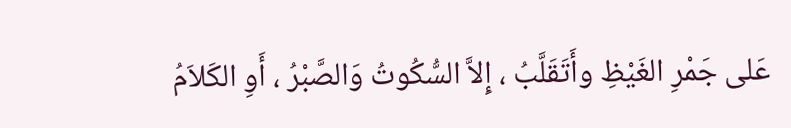عَلى جَمْرِ الغَيْظِ وأَتَقَلَّبُ ، إِلاَّ السُّكُوتُ وَالصَّبْرُ ، أَوِ الكَلاَمُ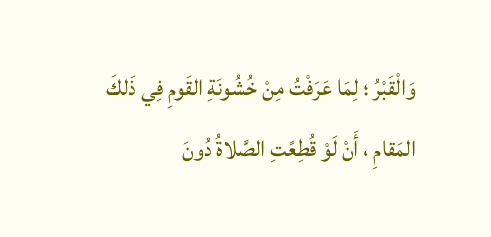وَالْقَبْرُ ؛ لِمَا عَرَفْتُ مِنْ خُشُونَةِ القَومِ فِي ذَلكَ المَقامِ ، أَنْ لَوْ قُطِعًتِ الصَّلاةُ دُونَ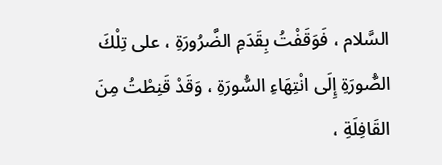السَّلام ، فَوَقَفْتُ بِقَدَمِ الضَّرُورَةِ ، على تِلْكَ الصُّورَةِ إِلَى انْتِهَاءِ السُّورَةِ ، وَقَدْ قَنِطْتُ مِنَ القَافِلَةِ ،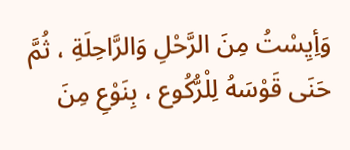وَأِيِسْتُ مِنَ الرَّحْلِ وَالرَّاحِلَةِ ، ثُمَّ حَنَى قَوْسَهُ لِلْرُّكُوع ، بِنَوْعِ مِنَ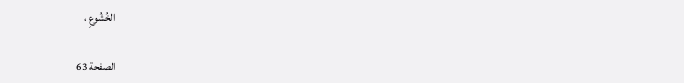الخُشُوعِ ،

الصفحة 63